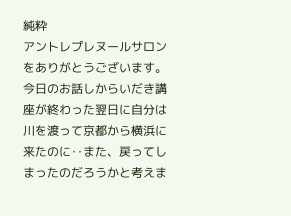純粋
アントレプレヌールサロンをありがとうございます。今日のお話しからいだき講座が終わった翌日に自分は川を渡って京都から横浜に来たのに‥また、戻ってしまったのだろうかと考えま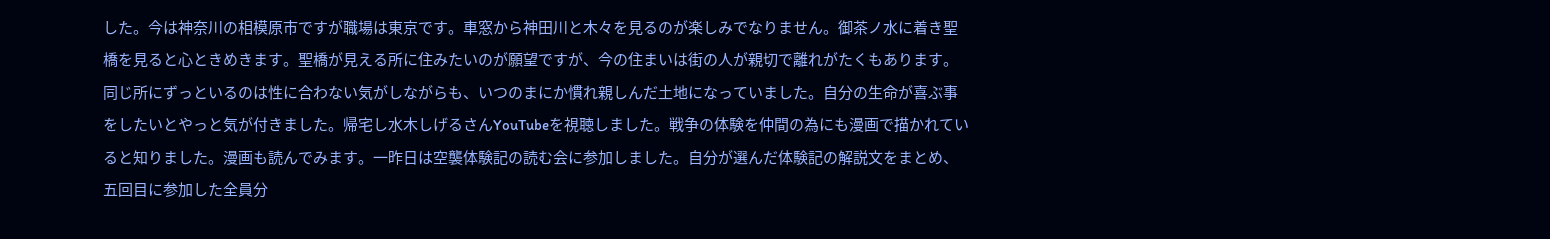した。今は神奈川の相模原市ですが職場は東京です。車窓から神田川と木々を見るのが楽しみでなりません。御茶ノ水に着き聖橋を見ると心ときめきます。聖橋が見える所に住みたいのが願望ですが、今の住まいは街の人が親切で離れがたくもあります。同じ所にずっといるのは性に合わない気がしながらも、いつのまにか慣れ親しんだ土地になっていました。自分の生命が喜ぶ事をしたいとやっと気が付きました。帰宅し水木しげるさんYouTubeを視聴しました。戦争の体験を仲間の為にも漫画で描かれていると知りました。漫画も読んでみます。一昨日は空襲体験記の読む会に参加しました。自分が選んだ体験記の解説文をまとめ、五回目に参加した全員分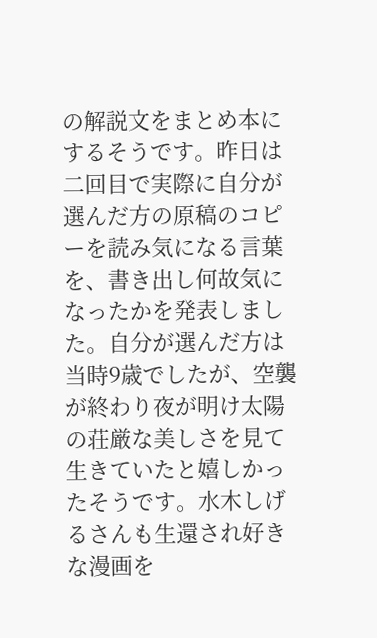の解説文をまとめ本にするそうです。昨日は二回目で実際に自分が選んだ方の原稿のコピーを読み気になる言葉を、書き出し何故気になったかを発表しました。自分が選んだ方は当時9歳でしたが、空襲が終わり夜が明け太陽の荘厳な美しさを見て生きていたと嬉しかったそうです。水木しげるさんも生還され好きな漫画を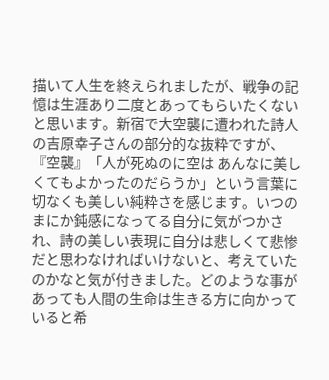描いて人生を終えられましたが、戦争の記憶は生涯あり二度とあってもらいたくないと思います。新宿で大空襲に遭われた詩人の吉原幸子さんの部分的な抜粋ですが、『空襲』「人が死ぬのに空は あんなに美しくてもよかったのだらうか」という言葉に切なくも美しい純粋さを感じます。いつのまにか鈍感になってる自分に気がつかされ、詩の美しい表現に自分は悲しくて悲惨だと思わなければいけないと、考えていたのかなと気が付きました。どのような事があっても人間の生命は生きる方に向かっていると希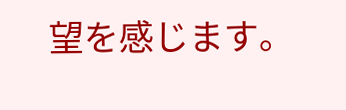望を感じます。